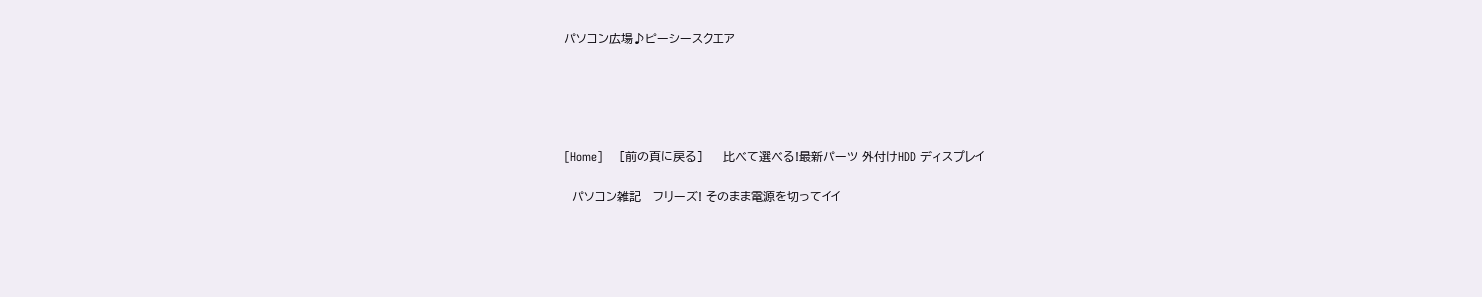パソコン広場♪ピーシースクエア





[Home]    [前の頁に戻る]     比べて選べる!最新パーツ 外付けHDD ディスプレイ

  パソコン雑記   フリーズ! そのまま電源を切ってイイ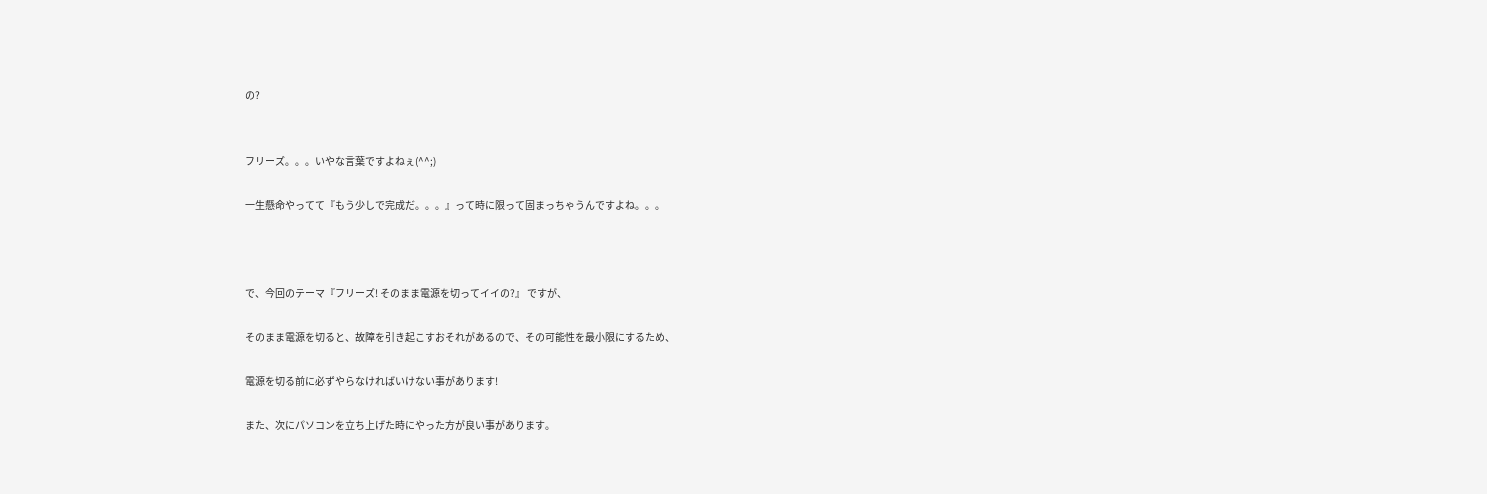の?


フリーズ。。。いやな言葉ですよねぇ(^^;)

一生懸命やってて『もう少しで完成だ。。。』って時に限って固まっちゃうんですよね。。。



で、今回のテーマ『フリーズ! そのまま電源を切ってイイの?』 ですが、

そのまま電源を切ると、故障を引き起こすおそれがあるので、その可能性を最小限にするため、

電源を切る前に必ずやらなければいけない事があります!

また、次にパソコンを立ち上げた時にやった方が良い事があります。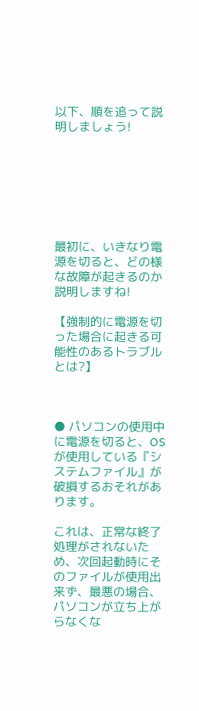以下、順を追って説明しましょう!







最初に、いきなり電源を切ると、どの様な故障が起きるのか説明しますね!

【強制的に電源を切った場合に起きる可能性のあるトラブルとは?】



● パソコンの使用中に電源を切ると、OSが使用している『システムファイル』が破損するおそれがあります。

これは、正常な終了処理がされないため、次回起動時にそのファイルが使用出来ず、最悪の場合、パソコンが立ち上がらなくな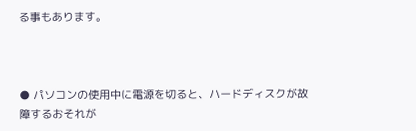る事もあります。



● パソコンの使用中に電源を切ると、ハードディスクが故障するおそれが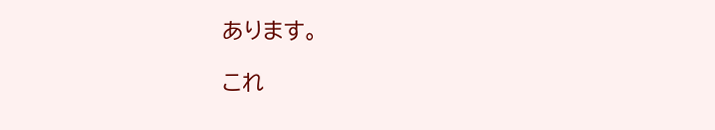あります。

これ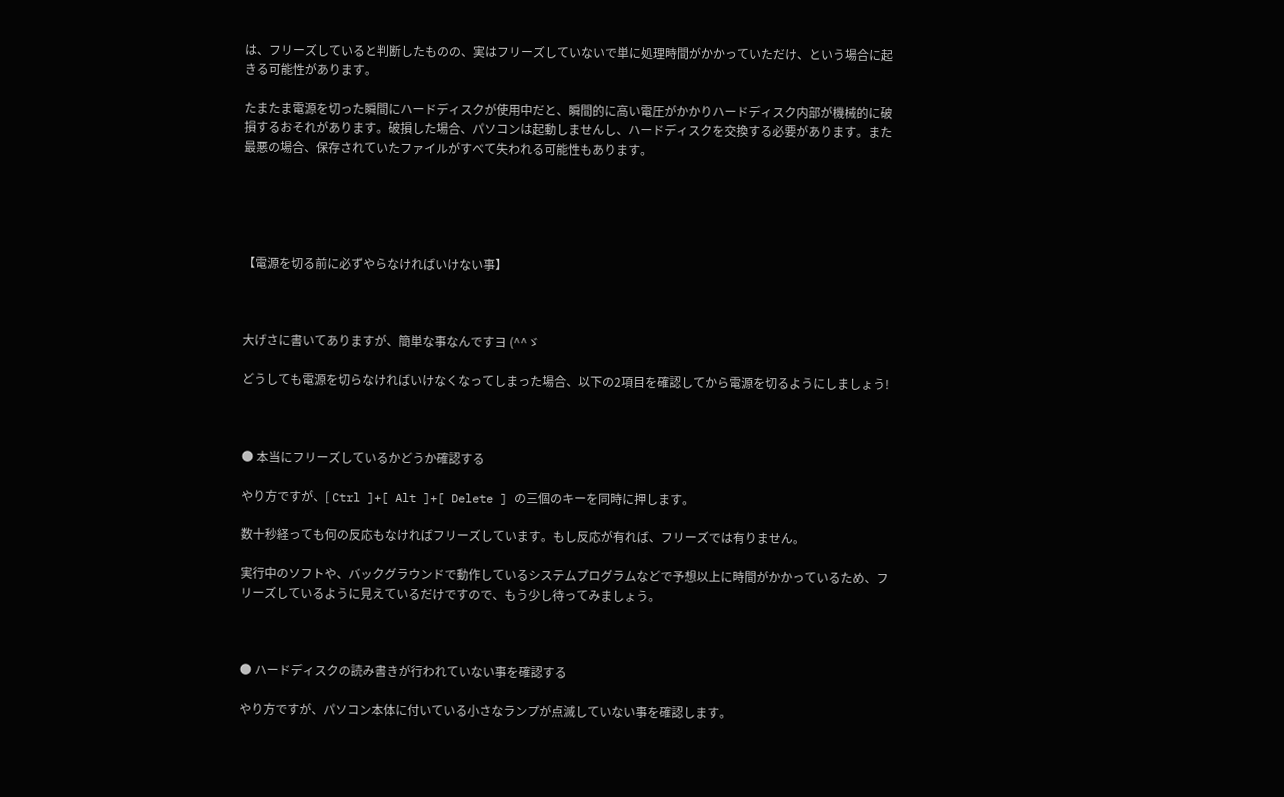は、フリーズしていると判断したものの、実はフリーズしていないで単に処理時間がかかっていただけ、という場合に起きる可能性があります。

たまたま電源を切った瞬間にハードディスクが使用中だと、瞬間的に高い電圧がかかりハードディスク内部が機械的に破損するおそれがあります。破損した場合、パソコンは起動しませんし、ハードディスクを交換する必要があります。また最悪の場合、保存されていたファイルがすべて失われる可能性もあります。





【電源を切る前に必ずやらなければいけない事】



大げさに書いてありますが、簡単な事なんですヨ (^^ゞ

どうしても電源を切らなければいけなくなってしまった場合、以下の2項目を確認してから電源を切るようにしましょう!



● 本当にフリーズしているかどうか確認する

やり方ですが、[ Ctrl ]+[ Alt ]+[ Delete ] の三個のキーを同時に押します。

数十秒経っても何の反応もなければフリーズしています。もし反応が有れば、フリーズでは有りません。

実行中のソフトや、バックグラウンドで動作しているシステムプログラムなどで予想以上に時間がかかっているため、フリーズしているように見えているだけですので、もう少し待ってみましょう。



● ハードディスクの読み書きが行われていない事を確認する

やり方ですが、パソコン本体に付いている小さなランプが点滅していない事を確認します。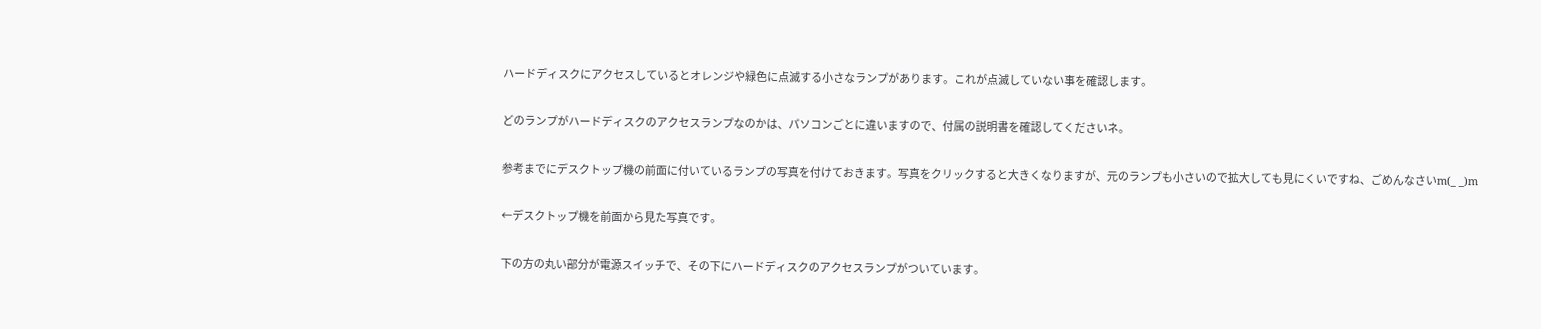ハードディスクにアクセスしているとオレンジや緑色に点滅する小さなランプがあります。これが点滅していない事を確認します。

どのランプがハードディスクのアクセスランプなのかは、パソコンごとに違いますので、付属の説明書を確認してくださいネ。

参考までにデスクトップ機の前面に付いているランプの写真を付けておきます。写真をクリックすると大きくなりますが、元のランプも小さいので拡大しても見にくいですね、ごめんなさいm(_ _)m

←デスクトップ機を前面から見た写真です。

下の方の丸い部分が電源スイッチで、その下にハードディスクのアクセスランプがついています。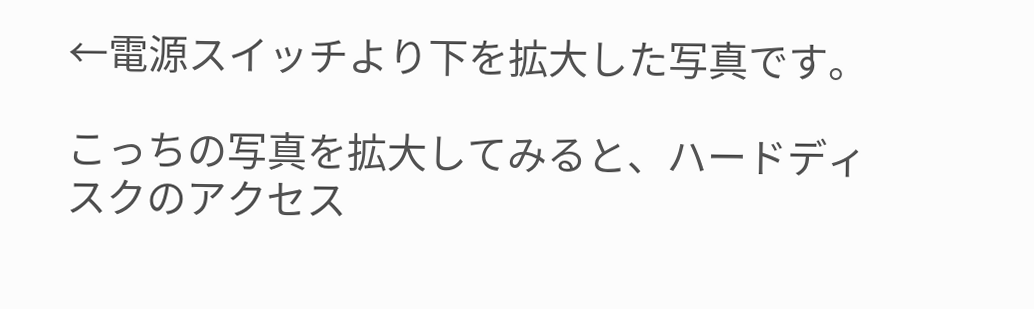←電源スイッチより下を拡大した写真です。

こっちの写真を拡大してみると、ハードディスクのアクセス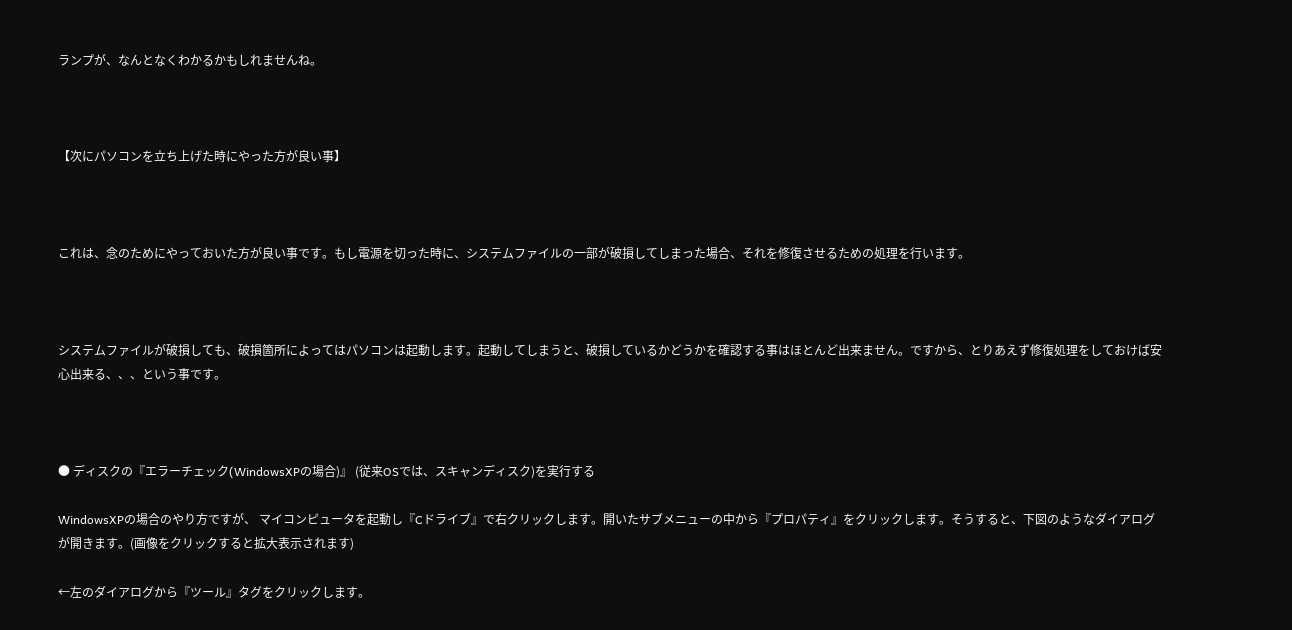ランプが、なんとなくわかるかもしれませんね。



【次にパソコンを立ち上げた時にやった方が良い事】



これは、念のためにやっておいた方が良い事です。もし電源を切った時に、システムファイルの一部が破損してしまった場合、それを修復させるための処理を行います。



システムファイルが破損しても、破損箇所によってはパソコンは起動します。起動してしまうと、破損しているかどうかを確認する事はほとんど出来ません。ですから、とりあえず修復処理をしておけば安心出来る、、、という事です。



● ディスクの『エラーチェック(WindowsXPの場合)』 (従来OSでは、スキャンディスク)を実行する

WindowsXPの場合のやり方ですが、 マイコンピュータを起動し『Cドライブ』で右クリックします。開いたサブメニューの中から『プロパティ』をクリックします。そうすると、下図のようなダイアログが開きます。(画像をクリックすると拡大表示されます)

←左のダイアログから『ツール』タグをクリックします。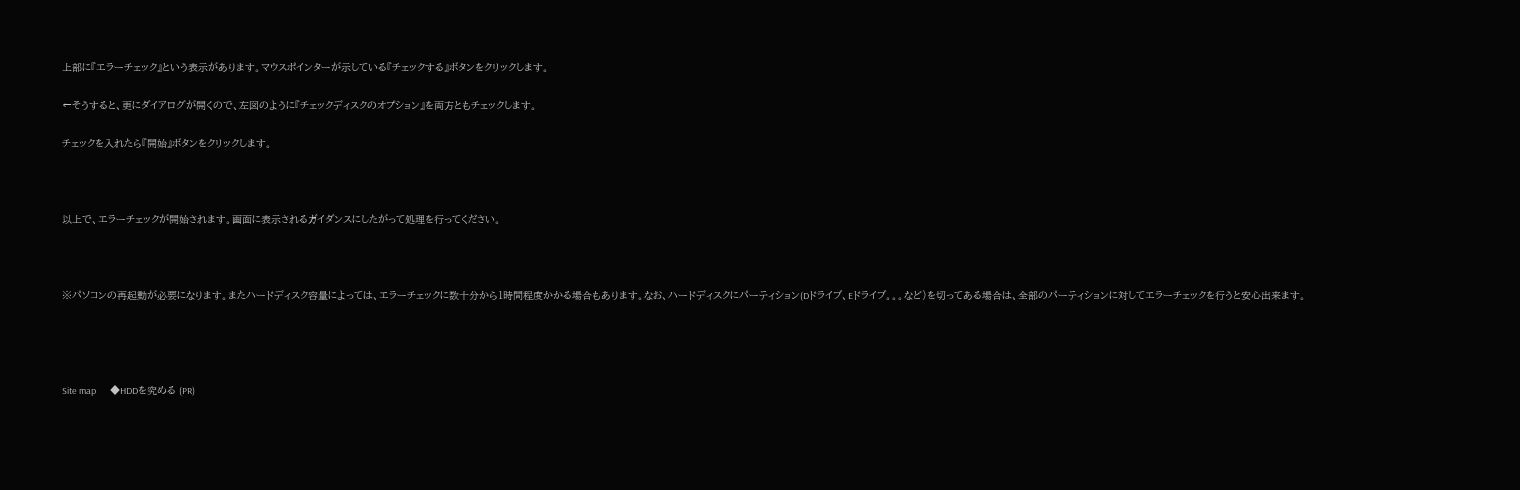上部に『エラーチェック』という表示があります。マウスポインターが示している『チェックする』ボタンをクリックします。

←そうすると、更にダイアログが開くので、左図のように『チェックディスクのオプション』を両方ともチェックします。

チェックを入れたら『開始』ボタンをクリックします。



以上で、エラーチェックが開始されます。画面に表示されるガイダンスにしたがって処理を行ってください。



※パソコンの再起動が必要になります。またハードディスク容量によっては、エラーチェックに数十分から1時間程度かかる場合もあります。なお、ハードディスクにパーティション(Dドライブ、Eドライブ。。。など)を切ってある場合は、全部のパーティションに対してエラーチェックを行うと安心出来ます。




Site map       ◆HDDを究める (PR)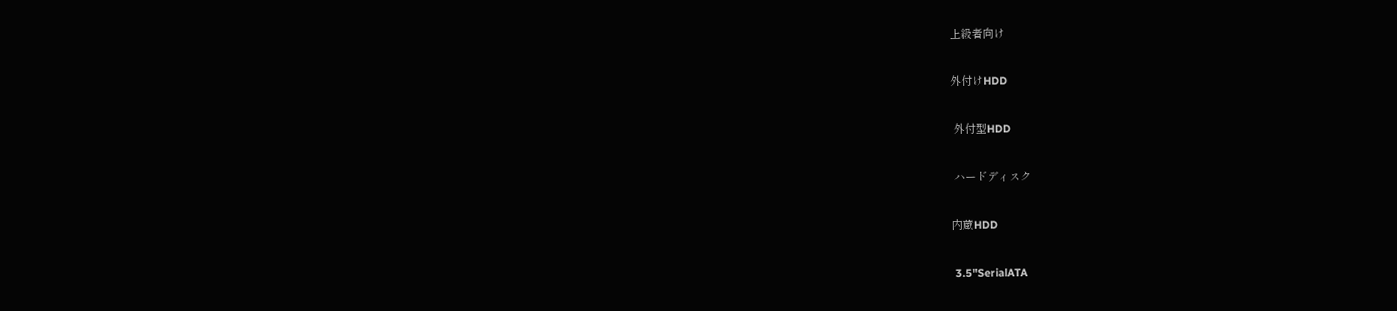上級者向け

外付けHDD

 外付型HDD

 ハードディスク

内蔵HDD

 3.5"SerialATA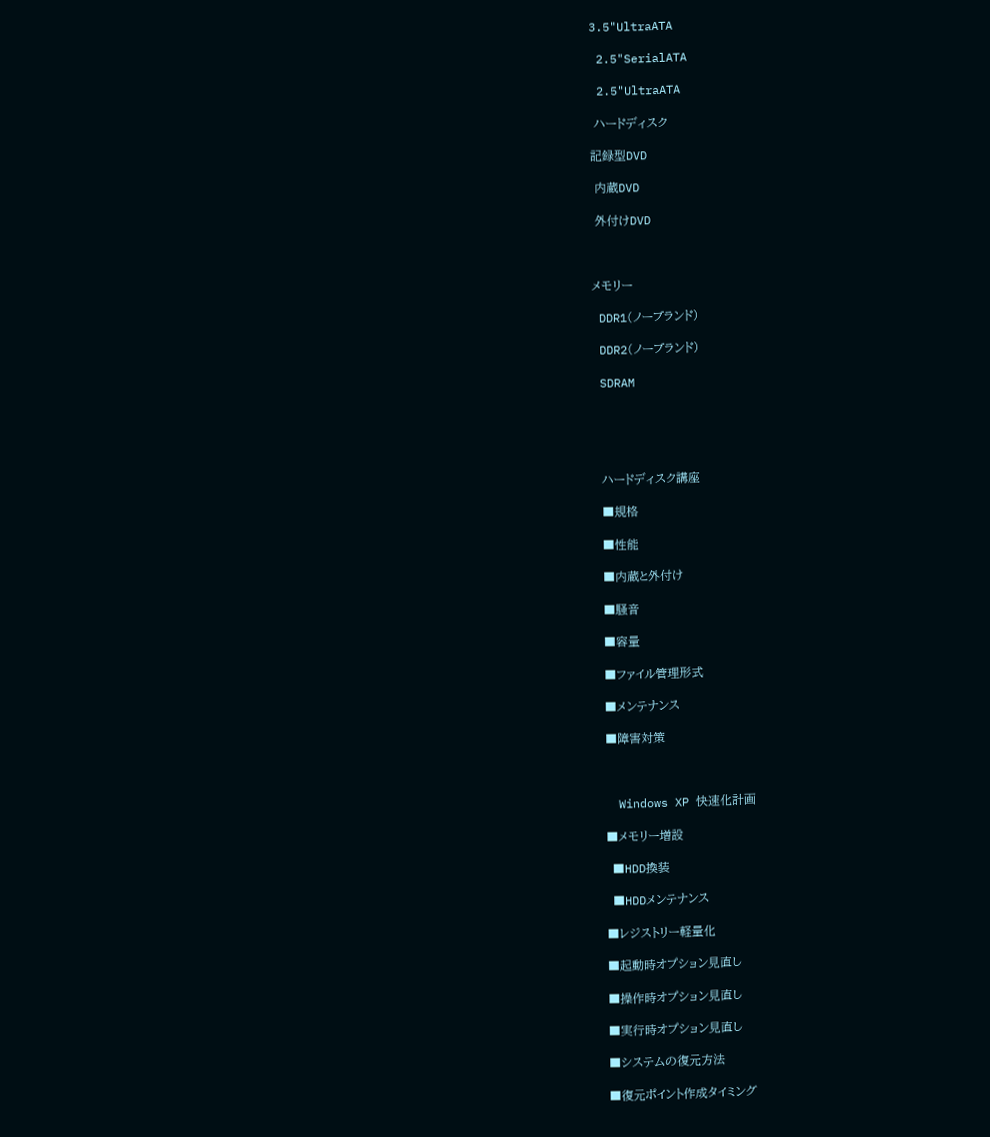3.5"UltraATA

 2.5"SerialATA

 2.5"UltraATA

 ハードディスク

記録型DVD

 内蔵DVD

 外付けDVD



メモリー

 DDR1(ノーブランド)

 DDR2(ノーブランド)

 SDRAM





  ハードディスク講座

  ■規格

  ■性能

  ■内蔵と外付け

  ■騒音

  ■容量

  ■ファイル管理形式

  ■メンテナンス

  ■障害対策



   Windows XP 快速化計画

  ■メモリー増設

  ■HDD換装

  ■HDDメンテナンス

  ■レジストリー軽量化

  ■起動時オプション見直し

  ■操作時オプション見直し

  ■実行時オプション見直し

  ■システムの復元方法

  ■復元ポイント作成タイミング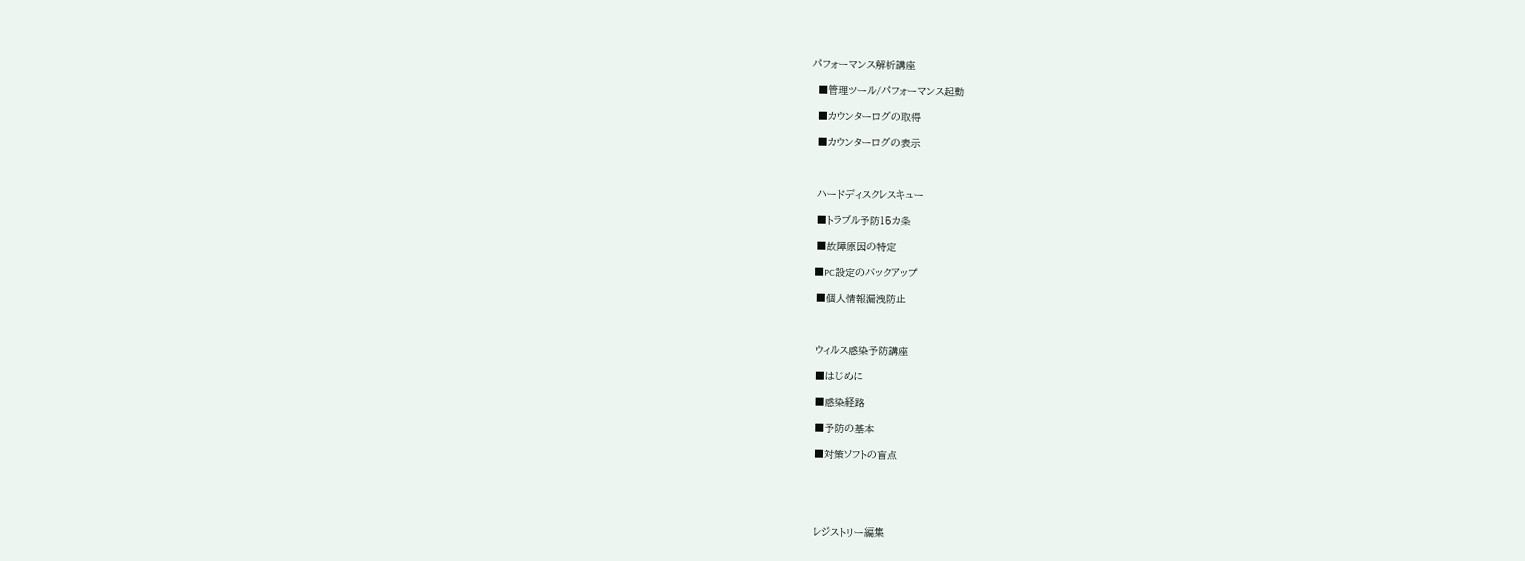パフォーマンス解析講座

  ■管理ツール/パフォーマンス起動

  ■カウンターログの取得

  ■カウンターログの表示



  ハードディスクレスキュー

  ■トラブル予防15カ条

  ■故障原因の特定

  ■PC設定のバックアップ

  ■個人情報漏洩防止



  ウィルス感染予防講座

  ■はじめに

  ■感染経路

  ■予防の基本

  ■対策ソフトの盲点





  レジストリー編集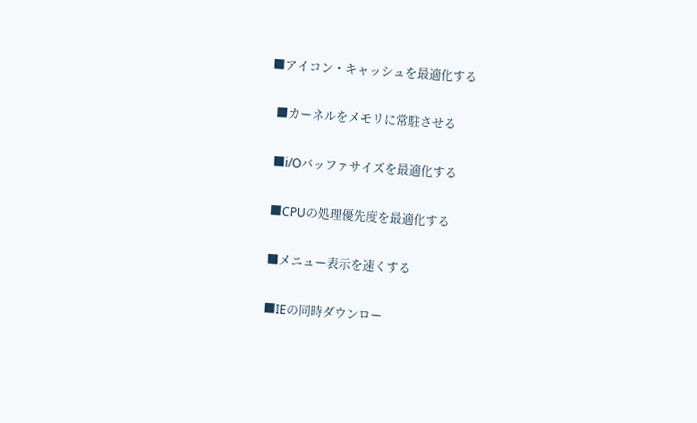■アイコン・キャッシュを最適化する

  ■カーネルをメモリに常駐させる

  ■i/Oバッファサイズを最適化する

  ■CPUの処理優先度を最適化する

  ■メニュー表示を速くする

  ■IEの同時ダウンロー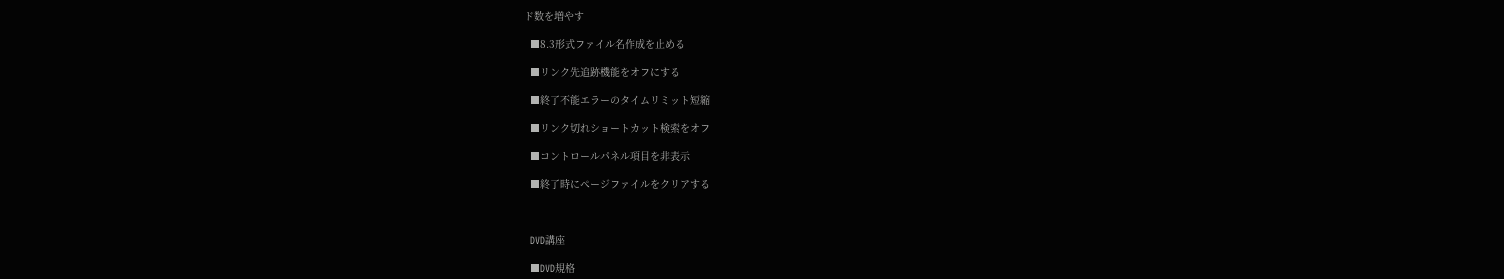ド数を増やす

  ■8.3形式ファイル名作成を止める

  ■リンク先追跡機能をオフにする

  ■終了不能エラーのタイムリミット短縮

  ■リンク切れショートカット検索をオフ

  ■コントロールパネル項目を非表示

  ■終了時にページファイルをクリアする



  DVD講座

  ■DVD規格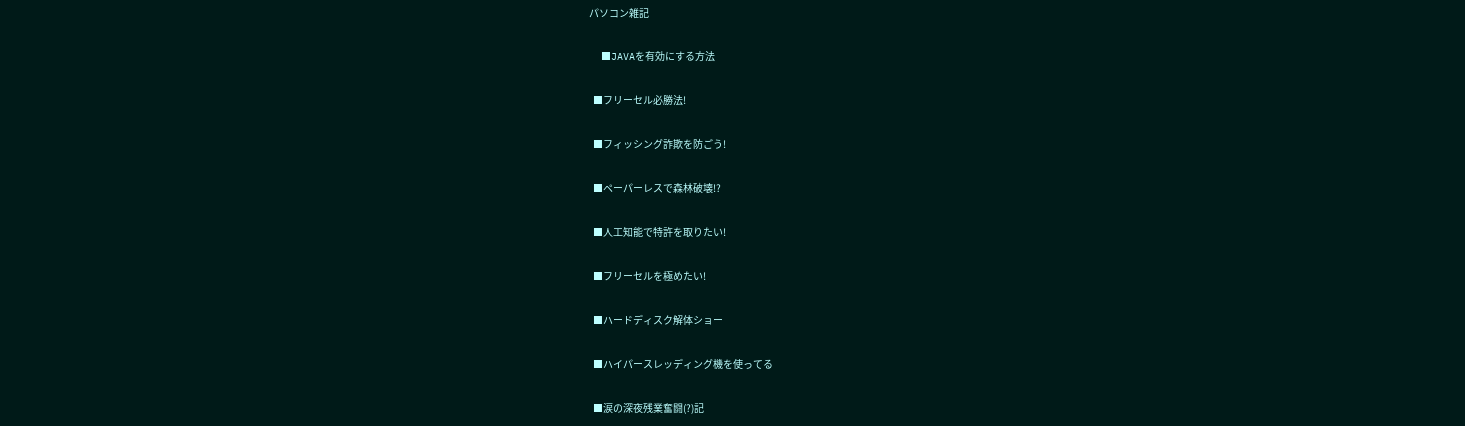パソコン雑記

  ■JAVAを有効にする方法

  ■フリーセル必勝法!

  ■フィッシング詐欺を防ごう!

  ■ペーパーレスで森林破壊!?

  ■人工知能で特許を取りたい!

  ■フリーセルを極めたい!

  ■ハードディスク解体ショー

  ■ハイパースレッディング機を使ってる

  ■涙の深夜残業奮闘(?)記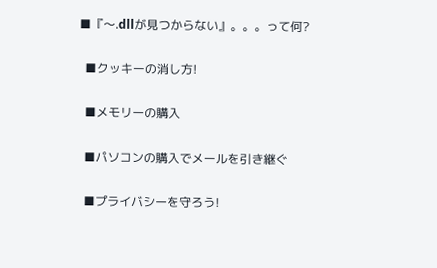■『〜.dllが見つからない』。。。って何?

  ■クッキーの消し方!

  ■メモリーの購入

  ■パソコンの購入でメールを引き継ぐ

  ■プライバシーを守ろう!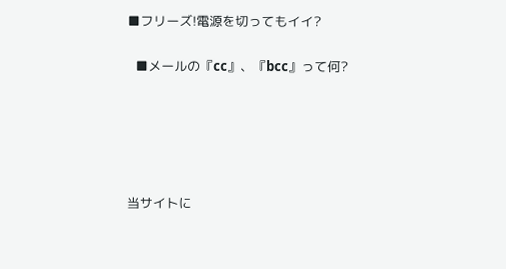■フリーズ!電源を切ってもイイ?

  ■メールの『cc』、『bcc』って何?





当サイトに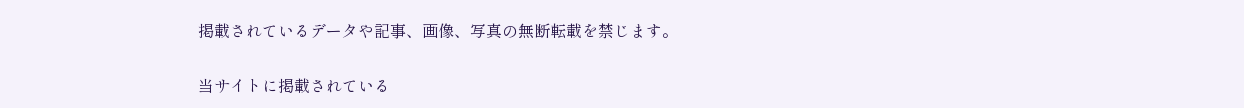掲載されているデータや記事、画像、写真の無断転載を禁じます。

当サイトに掲載されている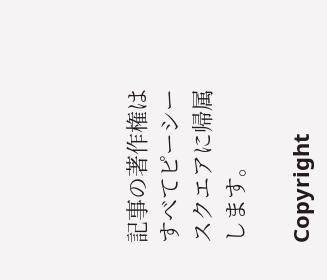記事の著作権はすべてピーシースクエアに帰属します。

Copyright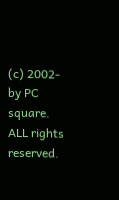(c) 2002- by PC square. ALL rights reserved.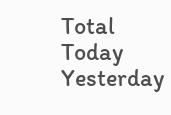Total   Today   Yesterday